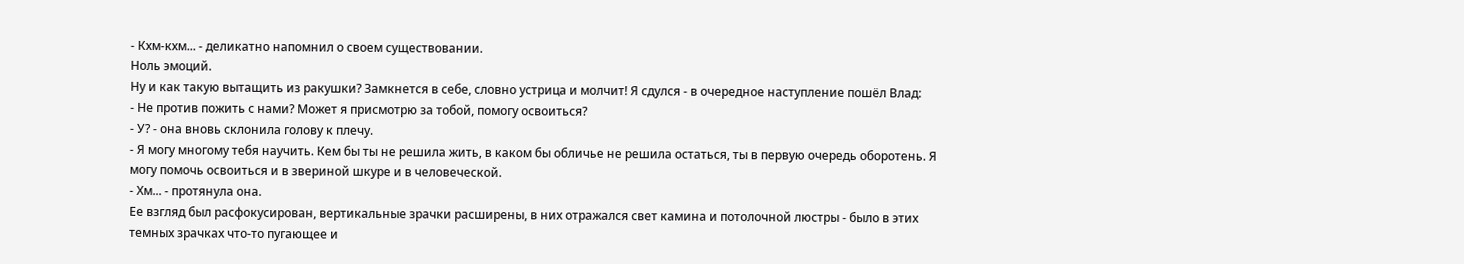- Кхм-кхм... - деликатно напомнил о своем существовании.
Ноль эмоций.
Ну и как такую вытащить из ракушки? Замкнется в себе, словно устрица и молчит! Я сдулся - в очередное наступление пошёл Влад:
- Не против пожить с нами? Может я присмотрю за тобой, помогу освоиться?
- У? - она вновь склонила голову к плечу.
- Я могу многому тебя научить. Кем бы ты не решила жить, в каком бы обличье не решила остаться, ты в первую очередь оборотень. Я могу помочь освоиться и в звериной шкуре и в человеческой.
- Хм... - протянула она.
Ее взгляд был расфокусирован, вертикальные зрачки расширены, в них отражался свет камина и потолочной люстры - было в этих темных зрачках что-то пугающее и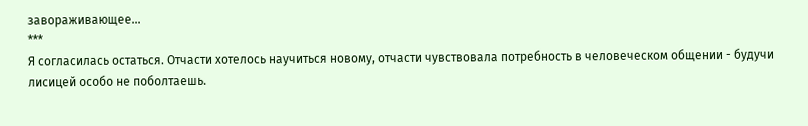завораживающее...
***
Я согласилась остаться. Отчасти хотелось научиться новому, отчасти чувствовала потребность в человеческом общении - будучи лисицей особо не поболтаешь.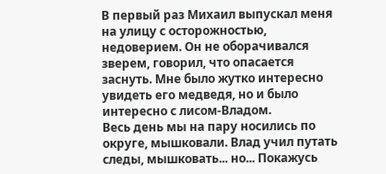В первый раз Михаил выпускал меня на улицу с осторожностью, недоверием. Он не оборачивался зверем, говорил, что опасается заснуть. Мне было жутко интересно увидеть его медведя, но и было интересно с лисом-Владом.
Весь день мы на пару носились по округе, мышковали. Влад учил путать следы, мышковать... но... Покажусь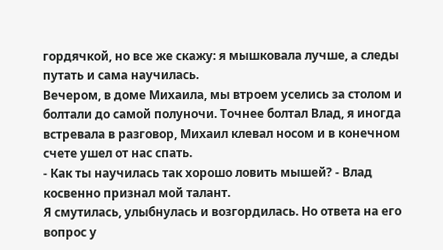гордячкой, но все же скажу: я мышковала лучше, а следы путать и сама научилась.
Вечером, в доме Михаила, мы втроем уселись за столом и болтали до самой полуночи. Точнее болтал Влад, я иногда встревала в разговор, Михаил клевал носом и в конечном счете ушел от нас спать.
- Как ты научилась так хорошо ловить мышей? - Влад косвенно признал мой талант.
Я смутилась, улыбнулась и возгордилась. Но ответа на его вопрос у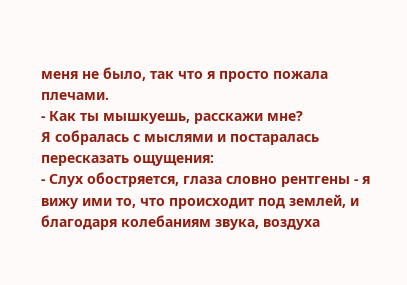меня не было, так что я просто пожала плечами.
- Как ты мышкуешь, расскажи мне?
Я собралась с мыслями и постаралась пересказать ощущения:
- Слух обостряется, глаза словно рентгены - я вижу ими то, что происходит под землей, и благодаря колебаниям звука, воздуха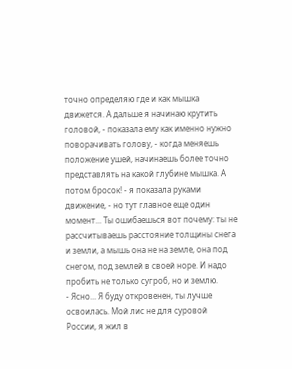точно определяю где и как мышка движется. А дальше я начинаю крутить головой, - показала ему как именно нужно поворачивать голову, - когда меняешь положение ушей, начинаешь более точно представлять на какой глубине мышка. А потом бросок! - я показала руками движение, - но тут главное еще один момент... Ты ошибаешься вот почему: ты не рассчитываешь расстояние толщины снега и земли, а мышь она не на земле, она под снегом, под землей в своей норе. И надо пробить не только сугроб, но и землю.
- Ясно... Я буду откровенен, ты лучше освоилась. Мой лис не для суровой России, я жил в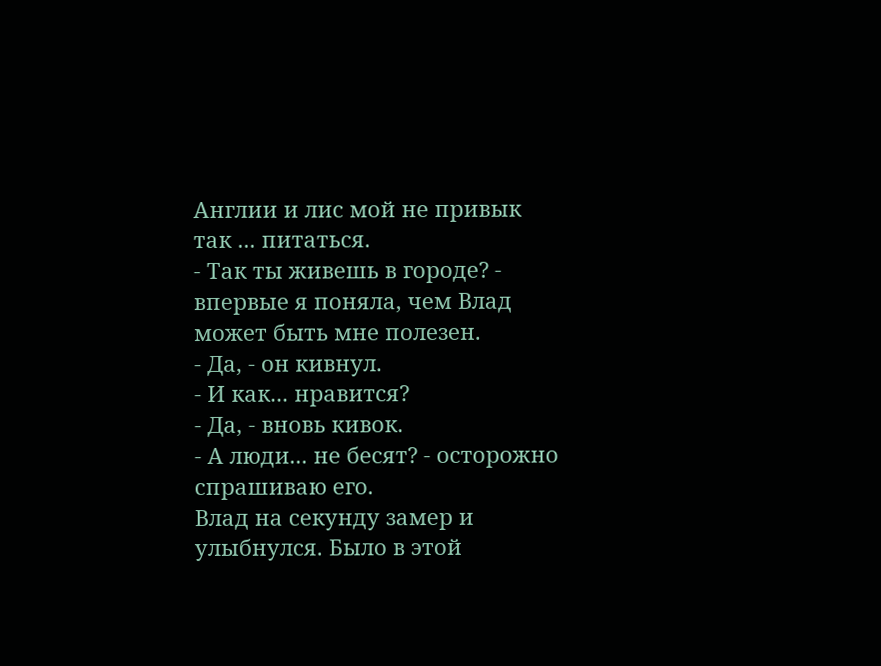Англии и лис мой не привык так ... питаться.
- Так ты живешь в городе? - впервые я поняла, чем Влад может быть мне полезен.
- Да, - он кивнул.
- И как... нравится?
- Да, - вновь кивок.
- А люди... не бесят? - осторожно спрашиваю его.
Влад на секунду замер и улыбнулся. Было в этой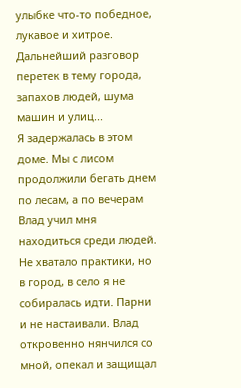улыбке что-то победное, лукавое и хитрое.
Дальнейший разговор перетек в тему города, запахов людей, шума машин и улиц...
Я задержалась в этом доме. Мы с лисом продолжили бегать днем по лесам, а по вечерам Влад учил мня находиться среди людей. Не хватало практики, но в город, в село я не собиралась идти. Парни и не настаивали. Влад откровенно нянчился со мной, опекал и защищал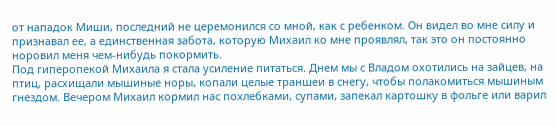от нападок Миши, последний не церемонился со мной, как с ребенком. Он видел во мне силу и признавал ее, а единственная забота, которую Михаил ко мне проявлял, так это он постоянно норовил меня чем-нибудь покормить.
Под гиперопекой Михаила я стала усиление питаться. Днем мы с Владом охотились на зайцев, на птиц, расхищали мышиные норы, копали целые траншеи в снегу, чтобы полакомиться мышиным гнездом. Вечером Михаил кормил нас похлебками, супами, запекал картошку в фольге или варил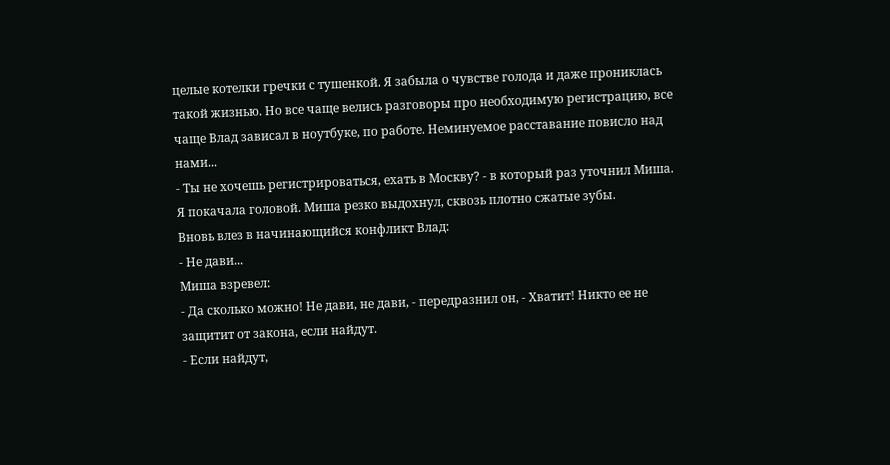целые котелки гречки с тушенкой. Я забыла о чувстве голода и даже прониклась такой жизнью. Но все чаще велись разговоры про необходимую регистрацию, все чаще Влад зависал в ноутбуке, по работе. Неминуемое расставание повисло над нами...
- Ты не хочешь регистрироваться, ехать в Москву? - в который раз уточнил Миша.
Я покачала головой. Миша резко выдохнул, сквозь плотно сжатые зубы.
Вновь влез в начинающийся конфликт Влад:
- Не дави...
Миша взревел:
- Да сколько можно! Не дави, не дави, - передразнил он, - Хватит! Никто ее не защитит от закона, если найдут.
- Если найдут,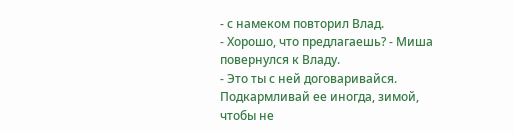- с намеком повторил Влад.
- Хорошо, что предлагаешь? - Миша повернулся к Владу.
- Это ты с ней договаривайся. Подкармливай ее иногда, зимой, чтобы не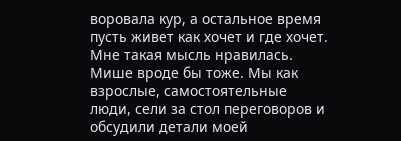воровала кур, а остальное время пусть живет как хочет и где хочет.
Мне такая мысль нравилась. Мише вроде бы тоже. Мы как взрослые, самостоятельные люди, сели за стол переговоров и обсудили детали моей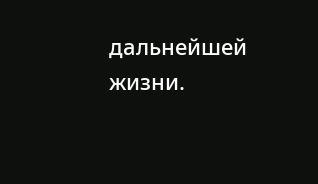дальнейшей жизни.